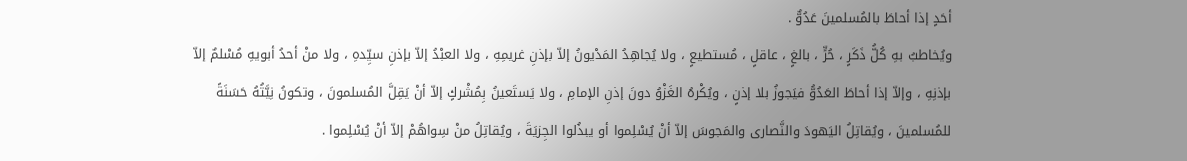أحَدٍ إذا أحاطَ بالمُسلمينَ عَدُوٌّ .
ويُخاطبُ بهِ كُلُّ ذَكَرٍ ، حُرٍّ ، بالغٍ ، عاقلٍ ، مُستطيعٍ ، ولا يُجاهِدُ المَدْيونُ إلاّ بإذنِ غريمِهِ ، ولا العبْدُ إلاّ بإذنِ سيِّدهِ ، ولا منْ أحدُ أبويهِ مُسْلمٌ إلاّ بإذنِهِ ، وإلاّ إذا أحاطَ العَدُوُّ فيَجوزُ بلا إذنٍ ، ويُكْرهُ الغَزْوُ دونَ إذنِ الإمامِ ، ولا يَستَعينُ بِمُشْركٍ إلاّ أنْ يَقِلَّ المُسلمونَ ، وتكونُ نِيَّتُهُ حَسَنَةً للمُسلمينَ ، ويُقاتِلُ اليَهودَ والنَّصارى والمَجوسَ إلاّ أنْ يُسْلِموا أو يبذُلوا الجِزيَةَ ، ويُقاتِلُ منْ سِواهُمْ إلاّ أنْ يُسْلِموا .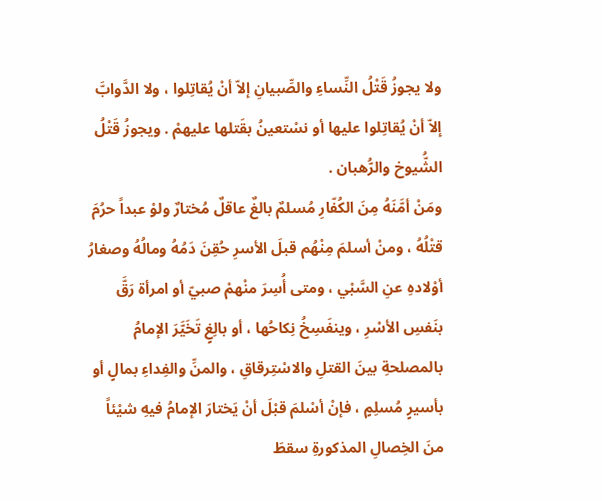ولا يجوزُ قَتْلُ النِّساءِ والصِّبيانِ إلاّ أنْ يُقاتِلوا ، ولا الدَّوابَّ إلاّ أنْ يُقاتِلوا عليها أو نسْتعينُ بقَتلها عليهمْ . ويجوزُ قَتْلُ الشُّيوخ والرُّهبان .
ومَنْ أمَّنَهُ مِنَ الكُفّارِ مُسلمٌ بالغٌ عاقلٌ مُختارٌ ولوْ عبداً حرُمَ قتْلُهُ ، ومنْ أسلمَ مِنْهُم قبلَ الأسرِ حُقِنَ دَمُهُ ومالُهُ وصغارُ أوْلادهِ عنِ السَّبْي ، ومتى أُسِرَ منْهمْ صبيّ أو امرأة رَقَّ بنَفسِ الأسْرِ ، وينفَسِخُ نِكاحُها ، أو بالِغٍ تَخَيَّرَ الإمامُ بالمصلحةِ بينَ القتلِ والاسْتِرقاقِ ، والمنِّ والفِداءِ بمالٍ أو بأسيرٍ مُسلِمٍ ، فإنْ أسْلمَ قبْلَ أنْ يَختارَ الإمامُ فيهِ شيْئاً منَ الخِصالِ المذكورةِ سقطَ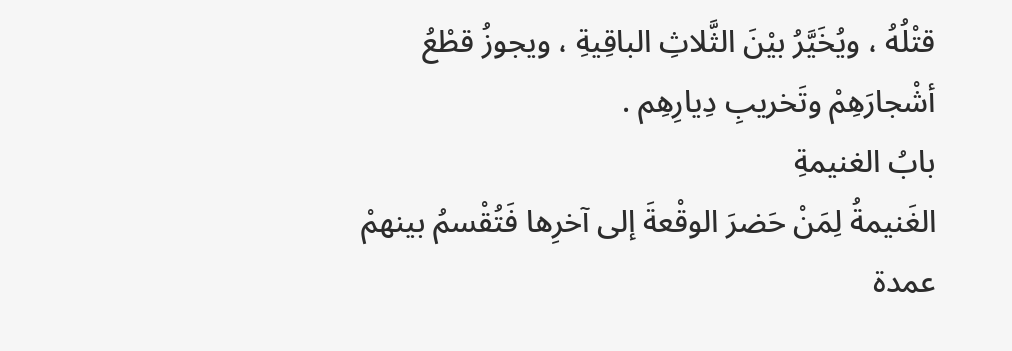قتْلُهُ ، ويُخَيَّرُ بيْنَ الثَّلاثِ الباقِيةِ ، ويجوزُ قطْعُ أشْجارَهِمْ وتَخريبِ دِيارِهِم .
بابُ الغنيمةِ
الغَنيمةُ لِمَنْ حَضرَ الوقْعةَ إلى آخرِها فَتُقْسمُ بينهمْ
عمدة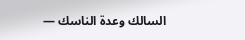السالك وعدة الناسك —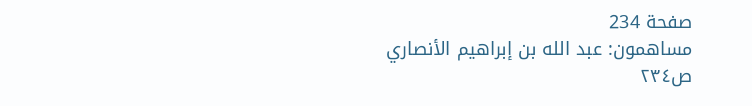صفحة 234
مساهمون: عبد الله بن إبراهيم الأنصاري
ص٢٣٤